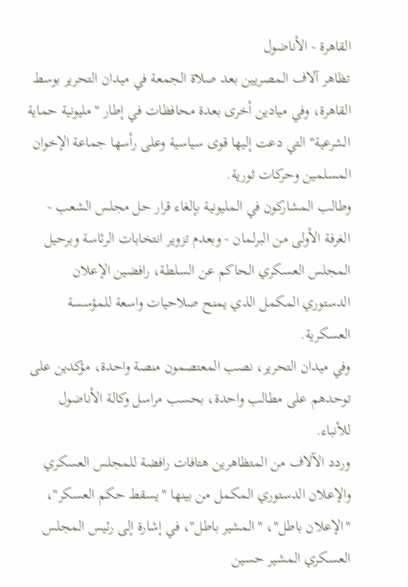القاهرة - الأناضول
تظاهر آلاف المصريين بعد صلاة الجمعة في ميدان التحرير بوسط القاهرة، وفي ميادين أخرى بعدة محافظات في إطار "مليونية حماية الشرعية" التي دعت إليها قوى سياسية وعلى رأسها جماعة الإخوان المسلمين وحركات ثورية.
وطالب المشاركون في المليونية بإلغاء قرار حل مجلس الشعب - الغرفة الأولى من البرلمان - وبعدم تزوير انتخابات الرئاسة وبرحيل المجلس العسكري الحاكم عن السلطة، رافضين الإعلان الدستوري المكمل الذي يمنح صلاحيات واسعة للمؤسسة العسكرية.
وفي ميدان التحرير، نصب المعتصمون منصة واحدة، مؤكدين على توحدهم على مطالب واحدة، بحسب مراسل وكالة الأناضول للأنباء.
وردد الآلاف من المتظاهرين هتافات رافضة للمجلس العسكري والإعلان الدستوري المكمل من بينها "يسقط حكم العسكر"، "الإعلان باطل"، "المشير باطل"، في إشارة إلى رئيس المجلس العسكري المشير حسين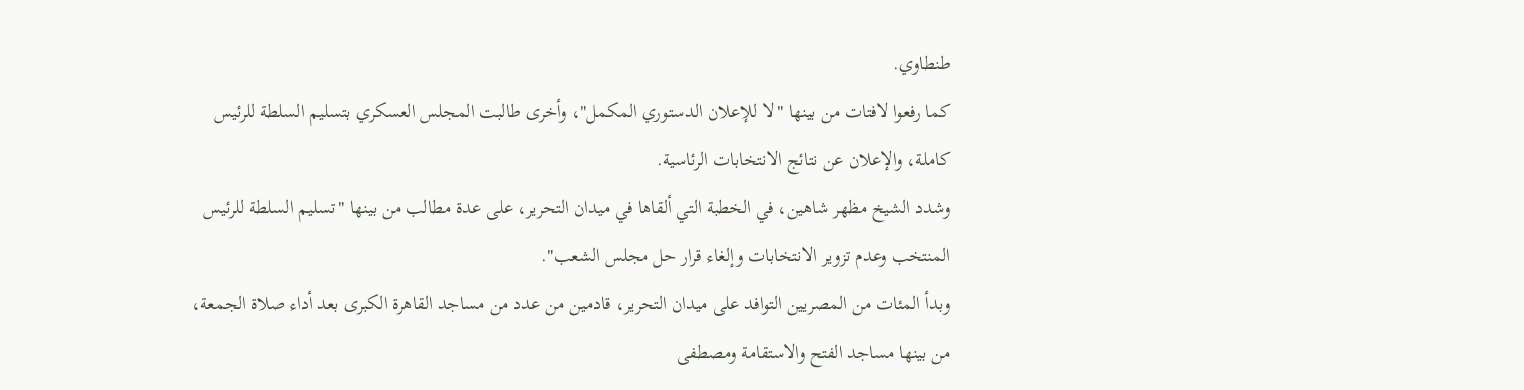طنطاوي.
كما رفعوا لافتات من بينها "لا للإعلان الدستوري المكمل"، وأخرى طالبت المجلس العسكري بتسليم السلطة للرئيس كاملة، والإعلان عن نتائج الانتخابات الرئاسية.
وشدد الشيخ مظهر شاهين، في الخطبة التي ألقاها في ميدان التحرير، على عدة مطالب من بينها "تسليم السلطة للرئيس المنتخب وعدم تزوير الانتخابات وإلغاء قرار حل مجلس الشعب".
وبدأ المئات من المصريين التوافد على ميدان التحرير، قادمين من عدد من مساجد القاهرة الكبرى بعد أداء صلاة الجمعة، من بينها مساجد الفتح والاستقامة ومصطفى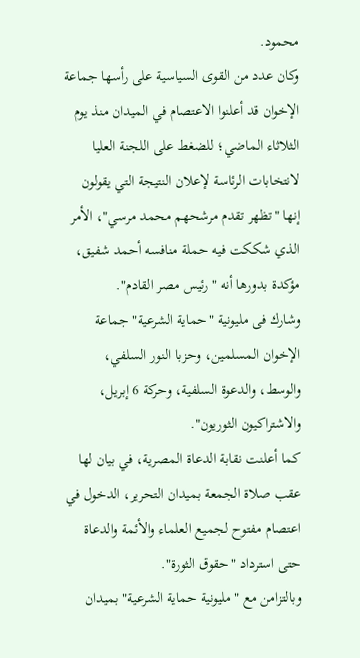محمود.
وكان عدد من القوى السياسية على رأسها جماعة الإخوان قد أعلنوا الاعتصام في الميدان منذ يوم الثلاثاء الماضي؛ للضغط على اللجنة العليا لانتخابات الرئاسة لإعلان النتيجة التي يقولون إنها "تظهر تقدم مرشحهم محمد مرسي"، الأمر الذي شككت فيه حملة منافسه أحمد شفيق، مؤكدة بدورها أنه "رئيس مصر القادم".
وشارك فى مليونية "حماية الشرعية" جماعة الإخوان المسلمين، وحزبا النور السلفي، والوسط، والدعوة السلفية، وحركة 6 إبريل، والاشتراكيون الثوريون".
كما أعلنت نقابة الدعاة المصرية، في بيان لها عقب صلاة الجمعة بميدان التحرير، الدخول في اعتصام مفتوح لجميع العلماء والأئمة والدعاة حتى استرداد "حقوق الثورة".
وبالتزامن مع "مليونية حماية الشرعية" بميدان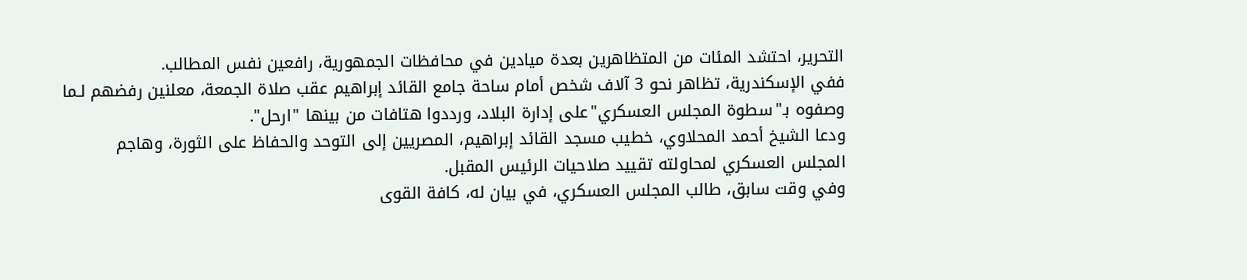التحرير، احتشد المئات من المتظاهرين بعدة ميادين في محافظات الجمهورية، رافعين نفس المطالب.
ففي الإسكندرية، تظاهر نحو 3 آلاف شخص أمام ساحة جامع القائد إبراهيم عقب صلاة الجمعة، معلنين رفضهم لـما وصفوه بـ"سطوة المجلس العسكري"على إدارة البلاد، ورددوا هتافات من بينها "ارحل".
ودعا الشيخ أحمد المحلاوي، خطيب مسجد القائد إبراهيم، المصريين إلى التوحد والحفاظ على الثورة، وهاجم المجلس العسكري لمحاولته تقييد صلاحيات الرئيس المقبل.
وفي وقت سابق، طالب المجلس العسكري، في بيان له، كافة القوى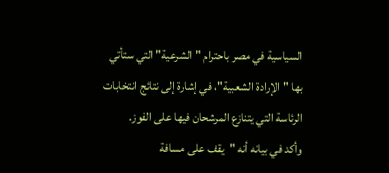السياسية في مصر باحترام "الشرعية" التي ستأتي بها "الإرادة الشعبية"، في إشارة إلى نتائج انتخابات الرئاسة التي يتنازع المرشحان فيها على الفوز.
وأكد في بيانه أنه "يقف على مسافة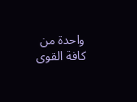واحدة من كافة القوى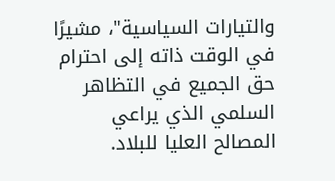والتيارات السياسية"، مشيرًا في الوقت ذاته إلى احترام حق الجميع في التظاهر السلمي الذي يراعي المصالح العليا للبلاد.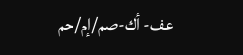عف- أك-صم/إم/حم